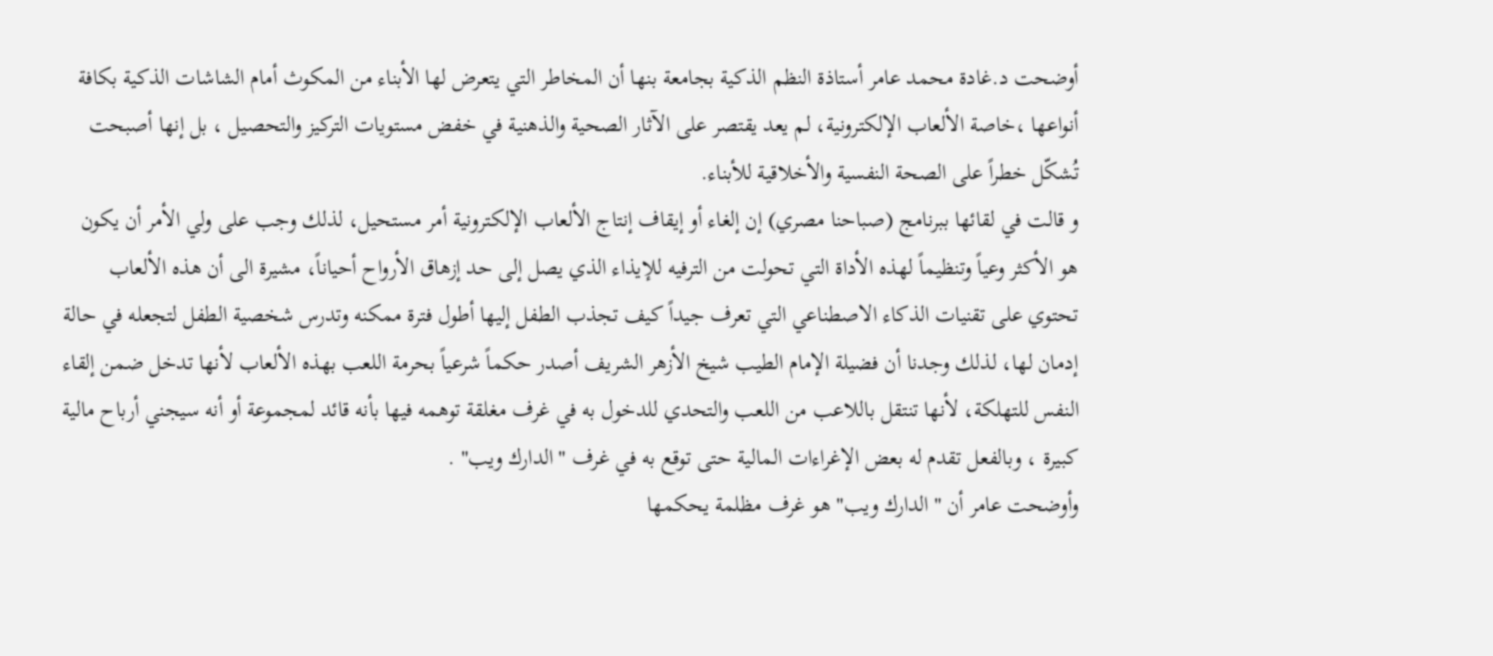أوضحت د.غادة محمد عامر أستاذة النظم الذكية بجامعة بنها أن المخاطر التي يتعرض لها الأبناء من المكوث أمام الشاشات الذكية بكافة أنواعها ،خاصة الألعاب الإلكترونية، لم يعد يقتصر على الآثار الصحية والذهنية في خفض مستويات التركيز والتحصيل ، بل إنها أصبحت تُشكّل خطراً على الصحة النفسية والأخلاقية للأبناء.
و قالت في لقائها ببرنامج (صباحنا مصري) إن إلغاء أو إيقاف إنتاج الألعاب الإلكترونية أمر مستحيل، لذلك وجب على ولي الأمر أن يكون هو الأكثر وعياً وتنظيماً لهذه الأداة التي تحولت من الترفيه للإيذاء الذي يصل إلى حد إزهاق الأرواح أحياناً، مشيرة الى أن هذه الألعاب تحتوي على تقنيات الذكاء الاصطناعي التي تعرف جيداً كيف تجذب الطفل إليها أطول فترة ممكنه وتدرس شخصية الطفل لتجعله في حالة إدمان لها، لذلك وجدنا أن فضيلة الإمام الطيب شيخ الأزهر الشريف أصدر حكماً شرعياً بحرمة اللعب بهذه الألعاب لأنها تدخل ضمن إلقاء النفس للتهلكة، لأنها تنتقل باللاعب من اللعب والتحدي للدخول به في غرف مغلقة توهمه فيها بأنه قائد لمجموعة أو أنه سيجني أرباح مالية كبيرة ، وبالفعل تقدم له بعض الإغراءات المالية حتى توقع به في غرف "الدارك ويب" .
وأوضحت عامر أن "الدارك ويب" هو غرف مظلمة يحكمها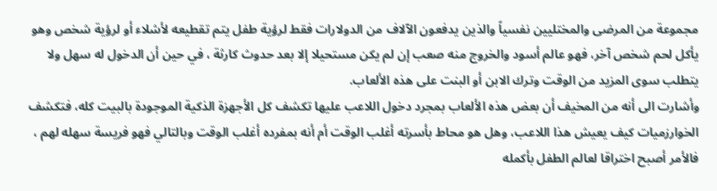مجموعة من المرضى والمختليين نفسياً والذين يدفعون الآلاف من الدولارات فقط لرؤية طفل يتم تقطيعه لأشلاء أو لرؤية شخص وهو يأكل لحم شخص آخر، فهو عالم أسود والخروج منه صعب إن لم يكن مستحيلا إلا بعد حدوث كارثة ، في حين أن الدخول له سهل ولا يتطلب سوى المزيد من الوقت وترك الابن أو البنت على هذه الألعاب.
وأشارت الى أنه من المخيف أن بعض هذه الألعاب بمجرد دخول اللاعب عليها تكشف كل الأجهزة الذكية الموجودة بالبيت كله، فتكشف الخوارزميات كيف يعيش هذا اللاعب، وهل هو محاط بأسرته أغلب الوقت أم أنه بمفرده أغلب الوقت وبالتالي فهو فريسة سهله لهم ، فالأمر أصبح اختراقا لعالم الطفل بأكمله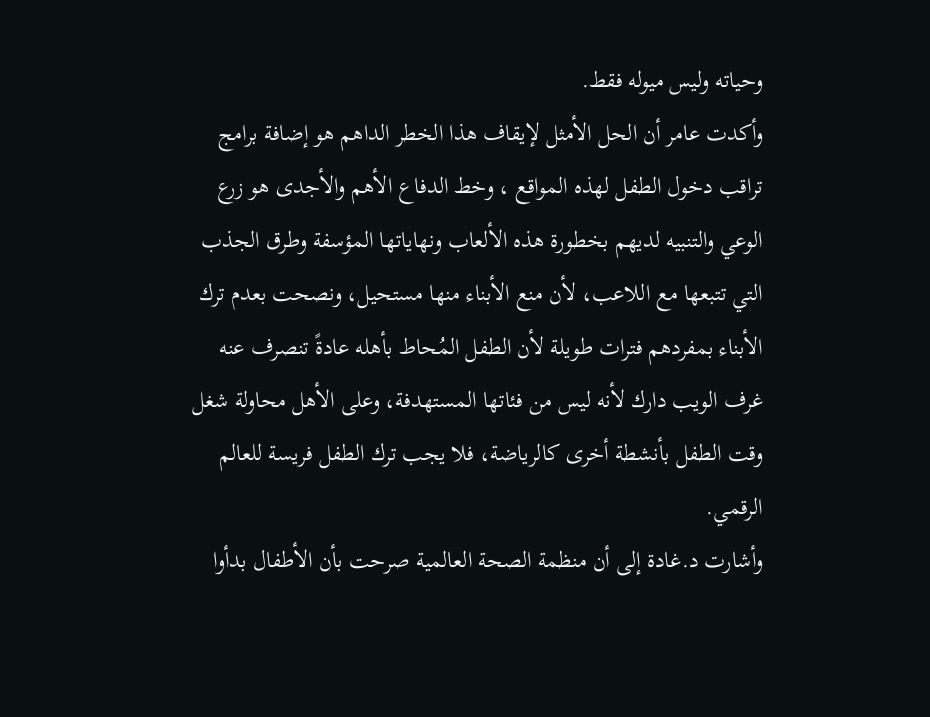وحياته وليس ميوله فقط.
وأكدت عامر أن الحل الأمثل لإيقاف هذا الخطر الداهم هو إضافة برامج تراقب دخول الطفل لهذه المواقع ، وخط الدفاع الأهم والأجدى هو زرع الوعي والتنبيه لديهم بخطورة هذه الألعاب ونهاياتها المؤسفة وطرق الجذب التي تتبعها مع اللاعب، لأن منع الأبناء منها مستحيل، ونصحت بعدم ترك الأبناء بمفردهم فترات طويلة لأن الطفل المُحاط بأهله عادةً تنصرف عنه غرف الويب دارك لأنه ليس من فئاتها المستهدفة، وعلى الأهل محاولة شغل وقت الطفل بأنشطة أخرى كالرياضة، فلا يجب ترك الطفل فريسة للعالم الرقمي.
وأشارت د.غادة إلى أن منظمة الصحة العالمية صرحت بأن الأطفال بدأوا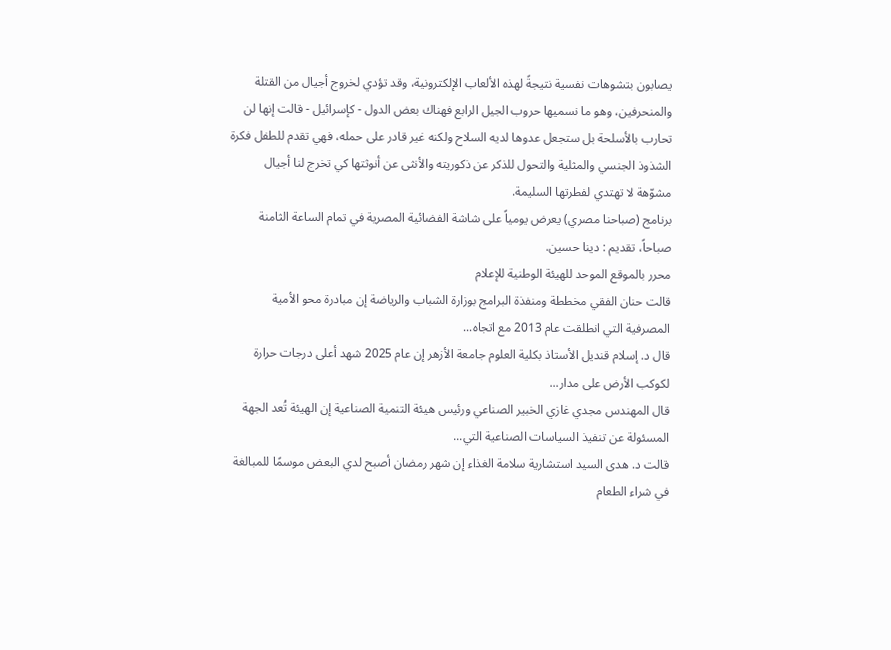يصابون بتشوهات نفسية نتيجةً لهذه الألعاب الإلكترونية، وقد تؤدي لخروج أجيال من القتلة والمنحرفين، وهو ما نسميها حروب الجيل الرابع فهناك بعض الدول - كإسرائيل - قالت إنها لن تحارب بالأسلحة بل ستجعل عدوها لديه السلاح ولكنه غير قادر على حمله، فهي تقدم للطفل فكرة الشذوذ الجنسي والمثلية والتحول للذكر عن ذكوريته والأنثى عن أنوثتها كي تخرج لنا أجيال مشوّهة لا تهتدي لفطرتها السليمة.
برنامج (صباحنا مصري) يعرض يومياً على شاشة الفضائية المصرية في تمام الساعة الثامنة صباحاً، تقديم : دينا حسين.
محرر بالموقع الموحد للهيئة الوطنية للإعلام
قالت حنان الفقي مخططة ومنفذة البرامج بوزارة الشباب والرياضة إن مبادرة محو الأمية المصرفية التي انطلقت عام 2013 مع اتجاه...
قال د. إسلام قنديل الأستاذ بكلية العلوم جامعة الأزهر إن عام 2025 شهد أعلى درجات حرارة لكوكب الأرض على مدار...
قال المهندس مجدي غازي الخبير الصناعي ورئيس هيئة التنمية الصناعية إن الهيئة تُعد الجهة المسئولة عن تنفيذ السياسات الصناعية التي...
قالت د. هدى السيد استشارية سلامة الغذاء إن شهر رمضان أصبح لدي البعض موسمًا للمبالغة في شراء الطعام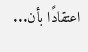اعتقادًا بأن...